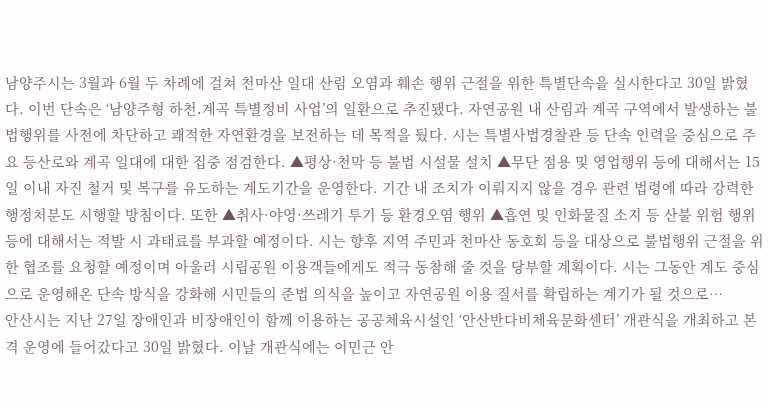남양주시는 3월과 6월 두 차례에 걸쳐 천마산 일대 산림 오염과 훼손 행위 근절을 위한 특별단속을 실시한다고 30일 밝혔다. 이번 단속은 ‘남양주형 하천․계곡 특별정비 사업’의 일환으로 추진됐다. 자연공원 내 산림과 계곡 구역에서 발생하는 불법행위를 사전에 차단하고 쾌적한 자연환경을 보전하는 데 목적을 뒀다. 시는 특별사법경찰관 등 단속 인력을 중심으로 주요 등산로와 계곡 일대에 대한 집중 점검한다. ▲평상·천막 등 불법 시설물 설치 ▲무단 점용 및 영업행위 등에 대해서는 15일 이내 자진 철거 및 복구를 유도하는 계도기간을 운영한다. 기간 내 조치가 이뤄지지 않을 경우 관련 법령에 따라 강력한 행정처분도 시행할 방침이다. 또한 ▲취사·야영·쓰레기 투기 등 환경오염 행위 ▲흡연 및 인화물질 소지 등 산불 위험 행위 등에 대해서는 적발 시 과태료를 부과할 예정이다. 시는 향후 지역 주민과 천마산 동호회 등을 대상으로 불법행위 근절을 위한 협조를 요청할 예정이며 아울러 시립공원 이용객들에게도 적극 동참해 줄 것을 당부할 계획이다. 시는 그동안 계도 중심으로 운영해온 단속 방식을 강화해 시민들의 준법 의식을 높이고 자연공원 이용 질서를 확립하는 계기가 될 것으로…
안산시는 지난 27일 장애인과 비장애인이 함께 이용하는 공공체육시설인 ‘안산반다비체육문화센터’ 개관식을 개최하고 본격 운영에 들어갔다고 30일 밝혔다. 이날 개관식에는 이민근 안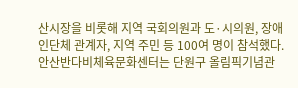산시장을 비롯해 지역 국회의원과 도·시의원, 장애인단체 관계자, 지역 주민 등 100여 명이 참석했다. 안산반다비체육문화센터는 단원구 올림픽기념관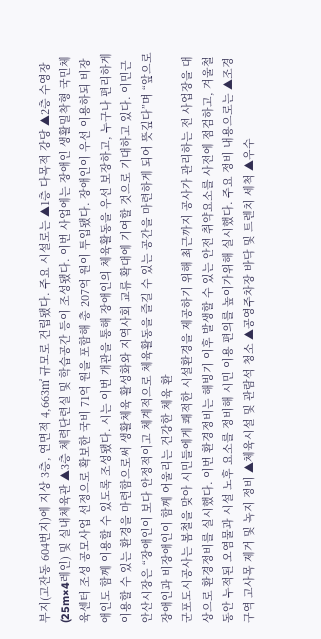부지(고잔동 604번지)에 지상 3층, 연면적 4,663㎡ 규모로 건립됐다. 주요 시설로는 ▲1층 다목적 강당 ▲2층 수영장(25m×4레인) 및 실내체육관 ▲3층 체력단련실 및 학습공간 등이 조성됐다. 이번 사업에는 장애인 생활밀착형 국민체육센터 조성 공모사업 선정으로 확보한 국비 71억 원을 포함해 총 207억 원이 투입됐다. 장애인이 우선 이용하되 비장애인도 함께 이용할 수 있도록 조성됐다. 시는 이번 개관을 통해 장애인의 체육활동을 우선 보장하고, 누구나 편리하게 이용할 수 있는 환경을 마련함으로써 생활체육 활성화와 지역사회 교류 확대에 기여할 것으로 기대하고 있다. 이민근 안산시장은 “장애인이 보다 안정적이고 체계적으로 체육활동을 즐길 수 있는 공간을 마련하게 되어 뜻깊다”며 “앞으로 장애인과 비장애인이 함께 어울리는 건강한 체육 환
군포도시공사는 봄철을 맞아 시민들에게 쾌적한 시설환경을 제공하기 위해 최근까지 공사가 관리하는 전 사업장을 대상으로 환경정비를 실시했다. 이번 환경정비는 해빙기 이후 발생할 수 있는 안전 취약요소를 사전에 점검하고, 겨울철 동안 누적된 오염물과 시설 노후 요소를 정비해 시민 이용 편의를 높이가위해 실시했다. 주요 정비 내용으로는 ▲조경구역 고사목 제거 및 녹지 정비 ▲체육시설 및 관람석 청소 ▲공영주차장 바닥 및 트렌치 세척 ▲우수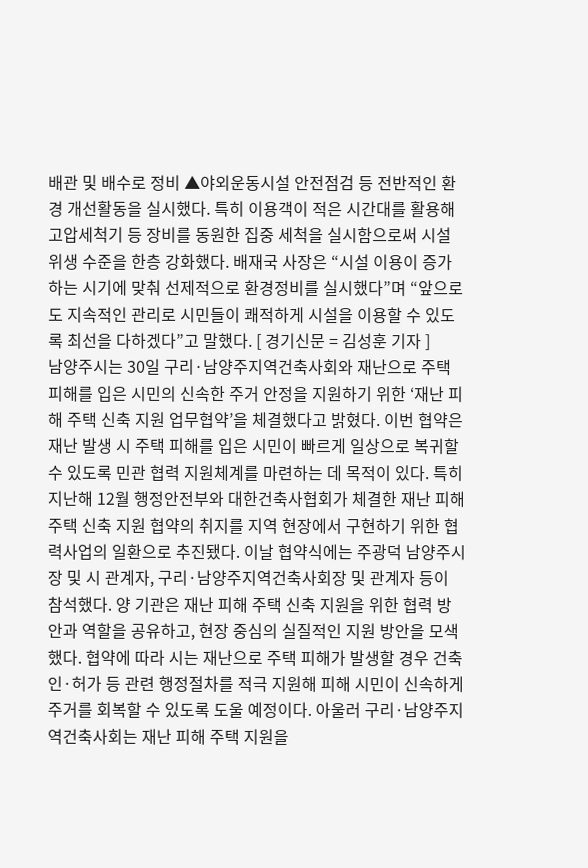배관 및 배수로 정비 ▲야외운동시설 안전점검 등 전반적인 환경 개선활동을 실시했다. 특히 이용객이 적은 시간대를 활용해 고압세척기 등 장비를 동원한 집중 세척을 실시함으로써 시설 위생 수준을 한층 강화했다. 배재국 사장은 “시설 이용이 증가하는 시기에 맞춰 선제적으로 환경정비를 실시했다”며 “앞으로도 지속적인 관리로 시민들이 쾌적하게 시설을 이용할 수 있도록 최선을 다하겠다”고 말했다. [ 경기신문 = 김성훈 기자 ]
남양주시는 30일 구리·남양주지역건축사회와 재난으로 주택 피해를 입은 시민의 신속한 주거 안정을 지원하기 위한 ‘재난 피해 주택 신축 지원 업무협약’을 체결했다고 밝혔다. 이번 협약은 재난 발생 시 주택 피해를 입은 시민이 빠르게 일상으로 복귀할 수 있도록 민관 협력 지원체계를 마련하는 데 목적이 있다. 특히 지난해 12월 행정안전부와 대한건축사협회가 체결한 재난 피해 주택 신축 지원 협약의 취지를 지역 현장에서 구현하기 위한 협력사업의 일환으로 추진됐다. 이날 협약식에는 주광덕 남양주시장 및 시 관계자, 구리·남양주지역건축사회장 및 관계자 등이 참석했다. 양 기관은 재난 피해 주택 신축 지원을 위한 협력 방안과 역할을 공유하고, 현장 중심의 실질적인 지원 방안을 모색했다. 협약에 따라 시는 재난으로 주택 피해가 발생할 경우 건축 인·허가 등 관련 행정절차를 적극 지원해 피해 시민이 신속하게 주거를 회복할 수 있도록 도울 예정이다. 아울러 구리·남양주지역건축사회는 재난 피해 주택 지원을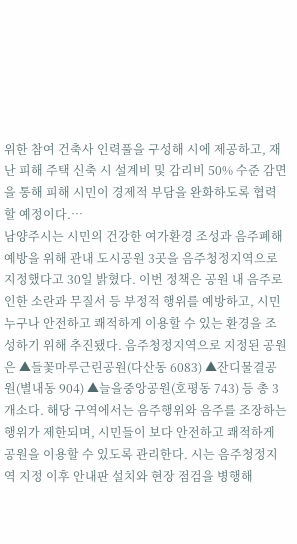위한 참여 건축사 인력풀을 구성해 시에 제공하고, 재난 피해 주택 신축 시 설계비 및 감리비 50% 수준 감면을 통해 피해 시민이 경제적 부담을 완화하도록 협력할 예정이다.…
남양주시는 시민의 건강한 여가환경 조성과 음주폐해 예방을 위해 관내 도시공원 3곳을 음주청정지역으로 지정했다고 30일 밝혔다. 이번 정책은 공원 내 음주로 인한 소란과 무질서 등 부정적 행위를 예방하고, 시민 누구나 안전하고 쾌적하게 이용할 수 있는 환경을 조성하기 위해 추진됐다. 음주청정지역으로 지정된 공원은 ▲들꽃마루근린공원(다산동 6083) ▲잔디물결공원(별내동 904) ▲늘을중앙공원(호평동 743) 등 총 3개소다. 해당 구역에서는 음주행위와 음주를 조장하는 행위가 제한되며, 시민들이 보다 안전하고 쾌적하게 공원을 이용할 수 있도록 관리한다. 시는 음주청정지역 지정 이후 안내판 설치와 현장 점검을 병행해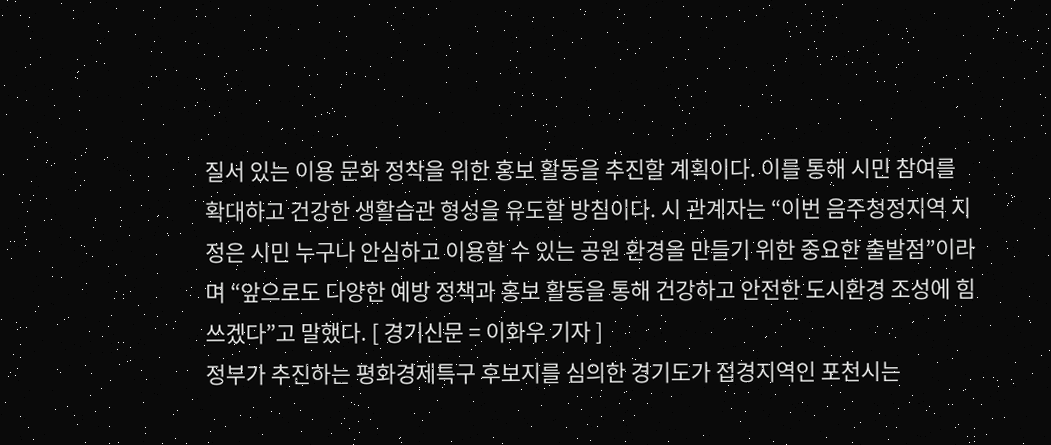질서 있는 이용 문화 정착을 위한 홍보 활동을 추진할 계획이다. 이를 통해 시민 참여를 확대하고 건강한 생활습관 형성을 유도할 방침이다. 시 관계자는 “이번 음주청정지역 지정은 시민 누구나 안심하고 이용할 수 있는 공원 환경을 만들기 위한 중요한 출발점”이라며 “앞으로도 다양한 예방 정책과 홍보 활동을 통해 건강하고 안전한 도시환경 조성에 힘쓰겠다”고 말했다. [ 경기신문 = 이화우 기자 ]
정부가 추진하는 평화경제특구 후보지를 심의한 경기도가 접경지역인 포천시는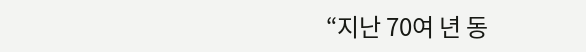“지난 70여 년 동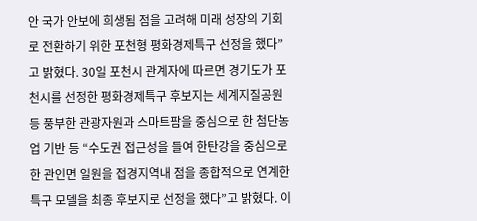안 국가 안보에 희생됨 점을 고려해 미래 성장의 기회로 전환하기 위한 포천형 평화경제특구 선정을 했다”고 밝혔다. 30일 포천시 관계자에 따르면 경기도가 포천시를 선정한 평화경제특구 후보지는 세계지질공원 등 풍부한 관광자원과 스마트팜을 중심으로 한 첨단농업 기반 등 “수도권 접근성을 들여 한탄강을 중심으로 한 관인면 일원을 접경지역내 점을 종합적으로 연계한 특구 모델을 최종 후보지로 선정을 했다”고 밝혔다. 이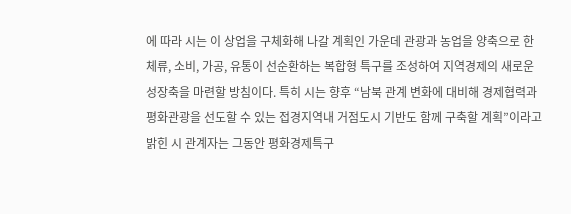에 따라 시는 이 상업을 구체화해 나갈 계획인 가운데 관광과 농업을 양축으로 한 체류, 소비, 가공, 유통이 선순환하는 복합형 특구를 조성하여 지역경제의 새로운 성장축을 마련할 방침이다. 특히 시는 향후 “남북 관계 변화에 대비해 경제협력과 평화관광을 선도할 수 있는 접경지역내 거점도시 기반도 함께 구축할 계획”이라고 밝힌 시 관계자는 그동안 평화경제특구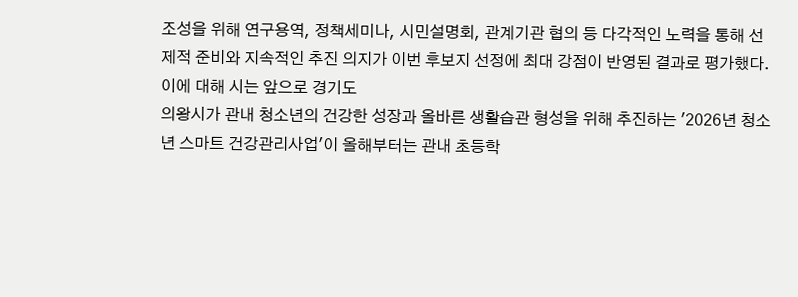조성을 위해 연구용역, 정책세미나, 시민설명회, 관계기관 협의 등 다각적인 노력을 통해 선제적 준비와 지속적인 추진 의지가 이번 후보지 선정에 최대 강점이 반영된 결과로 평가했다. 이에 대해 시는 앞으로 경기도
의왕시가 관내 청소년의 건강한 성장과 올바른 생활습관 형성을 위해 추진하는 '2026년 청소년 스마트 건강관리사업'이 올해부터는 관내 초등학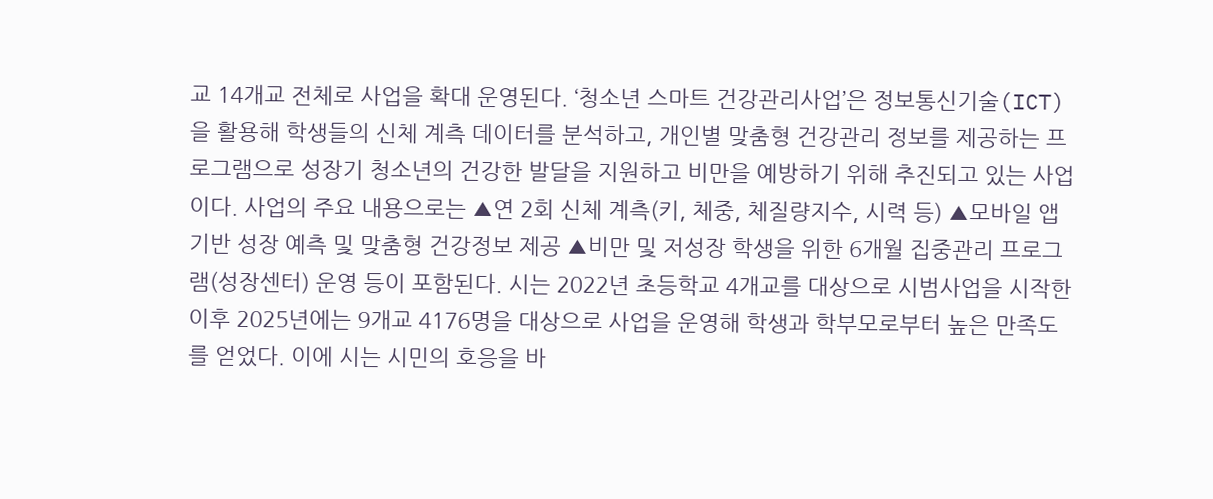교 14개교 전체로 사업을 확대 운영된다. ‘청소년 스마트 건강관리사업’은 정보통신기술(ICT)을 활용해 학생들의 신체 계측 데이터를 분석하고, 개인별 맞춤형 건강관리 정보를 제공하는 프로그램으로 성장기 청소년의 건강한 발달을 지원하고 비만을 예방하기 위해 추진되고 있는 사업이다. 사업의 주요 내용으로는 ▲연 2회 신체 계측(키, 체중, 체질량지수, 시력 등) ▲모바일 앱 기반 성장 예측 및 맞춤형 건강정보 제공 ▲비만 및 저성장 학생을 위한 6개월 집중관리 프로그램(성장센터) 운영 등이 포함된다. 시는 2022년 초등학교 4개교를 대상으로 시범사업을 시작한 이후 2025년에는 9개교 4176명을 대상으로 사업을 운영해 학생과 학부모로부터 높은 만족도를 얻었다. 이에 시는 시민의 호응을 바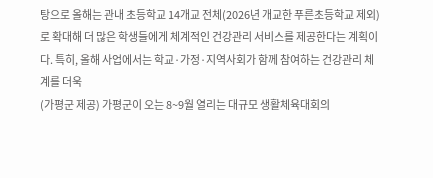탕으로 올해는 관내 초등학교 14개교 전체(2026년 개교한 푸른초등학교 제외)로 확대해 더 많은 학생들에게 체계적인 건강관리 서비스를 제공한다는 계획이다. 특히, 올해 사업에서는 학교·가정·지역사회가 함께 참여하는 건강관리 체계를 더욱
(가평군 제공) 가평군이 오는 8~9월 열리는 대규모 생활체육대회의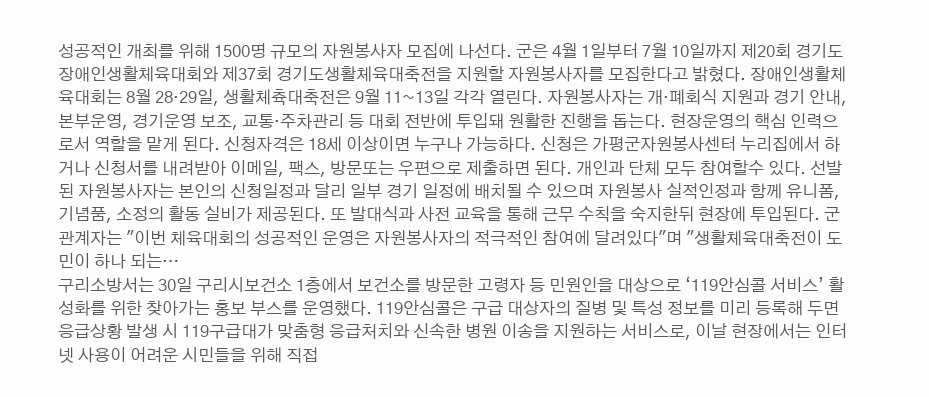성공적인 개최를 위해 1500명 규모의 자원봉사자 모집에 나선다. 군은 4월 1일부터 7월 10일까지 제20회 경기도장애인생활체육대회와 제37회 경기도생활체육대축전을 지원할 자원봉사자를 모집한다고 밝혔다. 장애인생활체육대회는 8월 28·29일, 생활체츅대축전은 9월 11~13일 각각 열린다. 자원봉사자는 개·폐회식 지원과 경기 안내, 본부운영, 경기운영 보조, 교통·주차관리 등 대회 전반에 투입돼 원활한 진행을 돕는다. 현장운영의 핵심 인력으로서 역할을 맡게 된다. 신청자격은 18세 이상이면 누구나 가능하다. 신청은 가평군자원봉사센터 누리집에서 하거나 신청서를 내려받아 이메일, 팩스, 방문또는 우편으로 제출하면 된다. 개인과 단체 모두 참여할수 있다. 선발된 자원봉사자는 본인의 신청일정과 달리 일부 경기 일정에 배치될 수 있으며 자원봉사 실적인정과 함께 유니폼, 기념품, 소정의 활동 실비가 제공된다. 또 발대식과 사전 교육을 통해 근무 수칙을 숙지한뒤 현장에 투입된다. 군 관계자는 "이번 체육대회의 성공적인 운영은 자원봉사자의 적극적인 참여에 달려있다"며 "생활체육대축전이 도민이 하나 되는…
구리소방서는 30일 구리시보건소 1층에서 보건소를 방문한 고령자 등 민원인을 대상으로 ‘119안심콜 서비스’ 활성화를 위한 찾아가는 홍보 부스를 운영했다. 119안심콜은 구급 대상자의 질병 및 특성 정보를 미리 등록해 두면 응급상황 발생 시 119구급대가 맞춤형 응급처치와 신속한 병원 이송을 지원하는 서비스로, 이날 현장에서는 인터넷 사용이 어려운 시민들을 위해 직접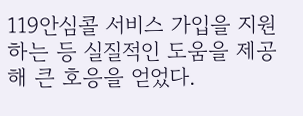119안심콜 서비스 가입을 지원하는 등 실질적인 도움을 제공해 큰 호응을 얻었다.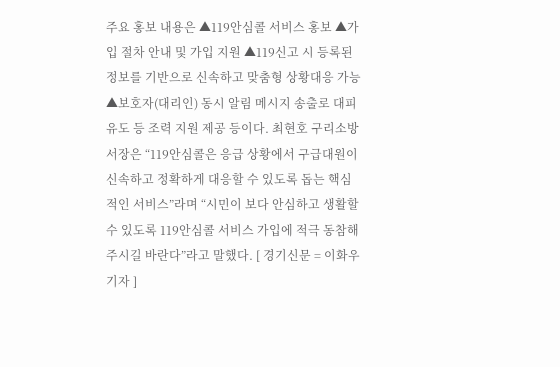주요 홍보 내용은 ▲119안심콜 서비스 홍보 ▲가입 절차 안내 및 가입 지원 ▲119신고 시 등록된 정보를 기반으로 신속하고 맞춤형 상황대응 가능 ▲보호자(대리인) 동시 알림 메시지 송출로 대피 유도 등 조력 지원 제공 등이다. 최현호 구리소방서장은 “119안심콜은 응급 상황에서 구급대원이 신속하고 정확하게 대응할 수 있도록 돕는 핵심적인 서비스”라며 “시민이 보다 안심하고 생활할 수 있도록 119안심콜 서비스 가입에 적극 동참해 주시길 바란다”라고 말했다. [ 경기신문 = 이화우 기자 ]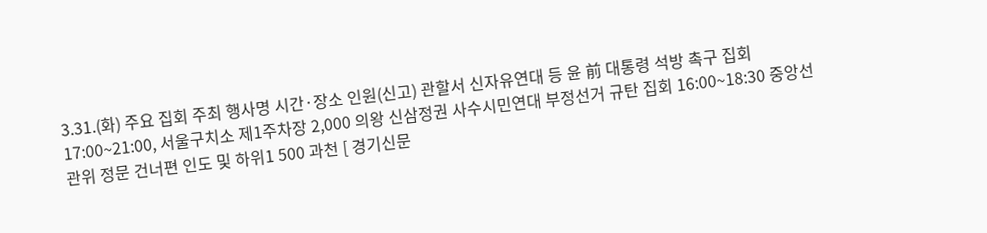3.31.(화) 주요 집회 주최 행사명 시간·장소 인원(신고) 관할서 신자유연대 등 윤 前 대통령 석방 촉구 집회 17:00~21:00, 서울구치소 제1주차장 2,000 의왕 신삼정권 사수시민연대 부정선거 규탄 집회 16:00~18:30 중앙선관위 정문 건너편 인도 및 하위1 500 과천 [ 경기신문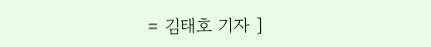= 김태호 기자 ]